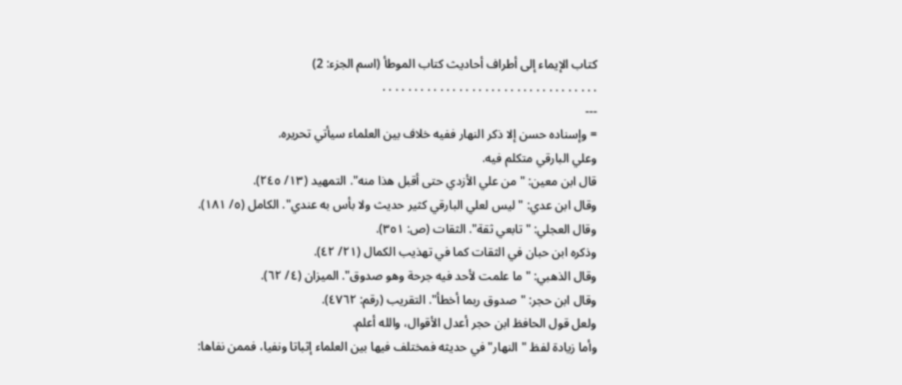كتاب الإيماء إلى أطراف أحاديث كتاب الموطأ (اسم الجزء: 2)
. . . . . . . . . . . . . . . . . . . . . . . . . . . . . . . . . .
---
= وإسناده حسن إلا ذكر النهار ففيه خلاف بين العلماء سيأتي تحريره.
وعلي البارقي متكلم فيه.
قال ابن معين: "من علي الأزدي حتى أقبل هذا منه". التمهيد (١٣/ ٢٤٥).
وقال ابن عدي: "ليس لعلي البارقي كثير حديث ولا بأس به عندي". الكامل (٥/ ١٨١).
وقال العجلي: "تابعي ثقة". الثقات (ص: ٣٥١).
وذكره ابن حبان في الثقات كما في تهذيب الكمال (٢١/ ٤٢).
وقال الذهبي: "ما علمت لأحد فيه جرحة وهو صدوق". الميزان (٤/ ٦٢).
وقال ابن حجر: "صدوق ربما أخطأ". التقريب (رقم: ٤٧٦٢).
ولعل قول الحافظ ابن حجر أعدل الأقوال، والله أعلم.
وأما زيادة لفظ "النهار" في حديثه فمختلف فيها بين العلماء إثباتا ونفيا، فممن نفاها: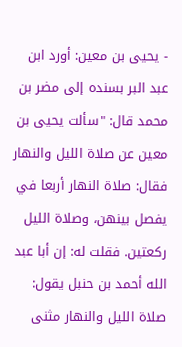- يحيى بن معين: أورد ابن عبد البر بسنده إلى مضر بن محمد قال: "سألت يحيى بن معين عن صلاة الليل والنهار فقال: صلاة النهار أربعا في يفصل بينهن، وصلاة الليل ركعتين. فقلت له: إن أبا عبد الله أحمد بن حنبل يقول: صلاة الليل والنهار مثنى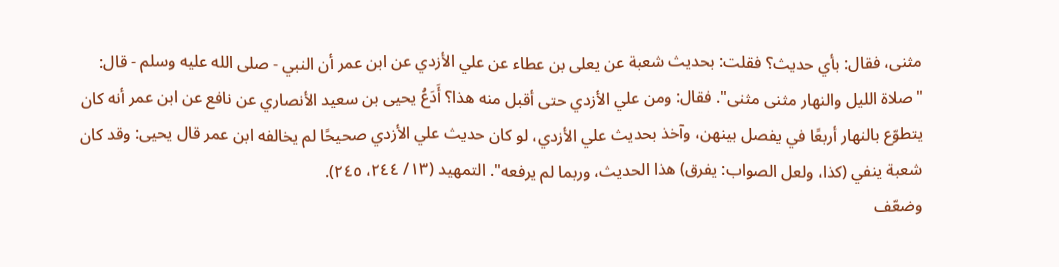مثنى، فقال: بأي حديث؟ فقلت: بحديث شعبة عن يعلى بن عطاء عن علي الأزدي عن ابن عمر أن النبي - صلى الله عليه وسلم - قال: "صلاة الليل والنهار مثنى مثنى". فقال: ومن علي الأزدي حتى أقبل منه هذا؟ أَدَعُ يحيى بن سعيد الأنصاري عن نافع عن ابن عمر أنه كان يتطوّع بالنهار أربعًا في يفصل بينهن، وآخذ بحديث علي الأزدي، لو كان حديث علي الأزدي صحيحًا لم يخالفه ابن عمر قال يحيى: وقد كان شعبة ينفي (كذا، ولعل الصواب: يفرق) هذا الحديث، وربما لم يرفعه". التمهيد (١٣/ ٢٤٤، ٢٤٥).
وضعّف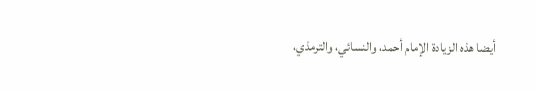أيضا هذه الزيادة الإمام أحمد، والنسائي، والترمذي،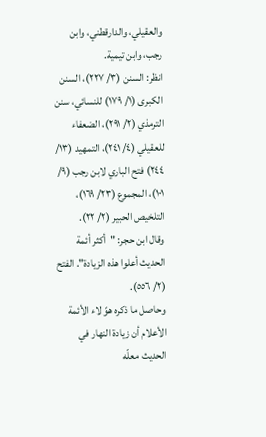والعقيلي، والدارقطني، وابن رجب، وابن تيمية.
انظر: السنن (٣/ ٢٢٧)، السنن الكبرى (١/ ١٧٩) للنسائي، سنن الترمذي (٢/ ٢٩١)، الضعفاء للعقيلي (٤/ ٢٤١)، التمهيد (١٣/ ٢٤٤) فتح الباري لابن رجب (٩/ ١٠١)، المجموع (٢٣/ ١٦٩)، التلخيص الحبير (٢/ ٢٢).
وقال ابن حجر: "أكثر أئمة الحديث أعلوا هذه الزيادة". الفتح (٢/ ٥٥٦).
وحاصل ما ذكره هوً لاء الأئمة الأعلام أن زيادة النهار في الحديث معلّه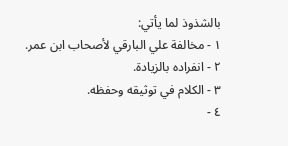بالشذوذ لما يأتي:
١ - مخالفة علي البارقي لأصحاب ابن عمر.
٢ - انفراده بالزيادة.
٣ - الكلام في توثيقه وحفظه.
٤ -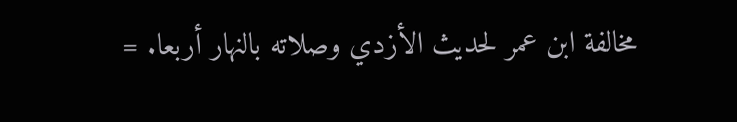مخالفة ابن عمر لحديث الأزدي وصلاته بالنهار أربعا. =